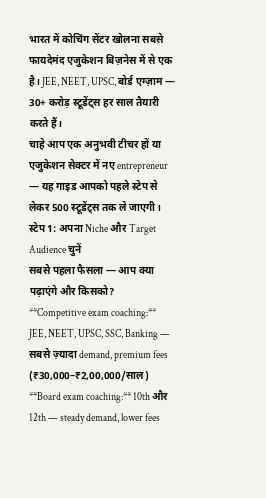भारत में कोचिंग सेंटर खोलना सबसे फायदेमंद एजुकेशन बिज़नेस में से एक है। JEE, NEET, UPSC, बोर्ड एग्ज़ाम — 30+ करोड़ स्टूडेंट्स हर साल तैयारी करते हैं।
चाहे आप एक अनुभवी टीचर हों या एजुकेशन सेक्टर में नए entrepreneur — यह गाइड आपको पहले स्टेप से लेकर 500 स्टूडेंट्स तक ले जाएगी।
स्टेप 1: अपना Niche और Target Audience चुनें
सबसे पहला फैसला — आप क्या पढ़ाएंगे और किसको?
**Competitive exam coaching:** JEE, NEET, UPSC, SSC, Banking — सबसे ज़्यादा demand, premium fees (₹30,000–₹2,00,000/साल)
**Board exam coaching:** 10th और 12th — steady demand, lower fees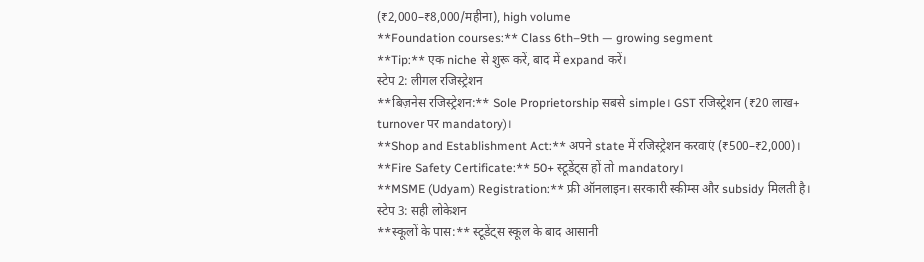(₹2,000–₹8,000/महीना), high volume
**Foundation courses:** Class 6th–9th — growing segment
**Tip:** एक niche से शुरू करें, बाद में expand करें।
स्टेप 2: लीगल रजिस्ट्रेशन
**बिज़नेस रजिस्ट्रेशन:** Sole Proprietorship सबसे simple। GST रजिस्ट्रेशन (₹20 लाख+ turnover पर mandatory)।
**Shop and Establishment Act:** अपने state में रजिस्ट्रेशन करवाएं (₹500–₹2,000)।
**Fire Safety Certificate:** 50+ स्टूडेंट्स हों तो mandatory।
**MSME (Udyam) Registration:** फ्री ऑनलाइन। सरकारी स्कीम्स और subsidy मिलती है।
स्टेप 3: सही लोकेशन
**स्कूलों के पास:** स्टूडेंट्स स्कूल के बाद आसानी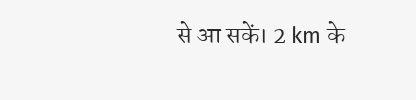से आ सकें। 2 km के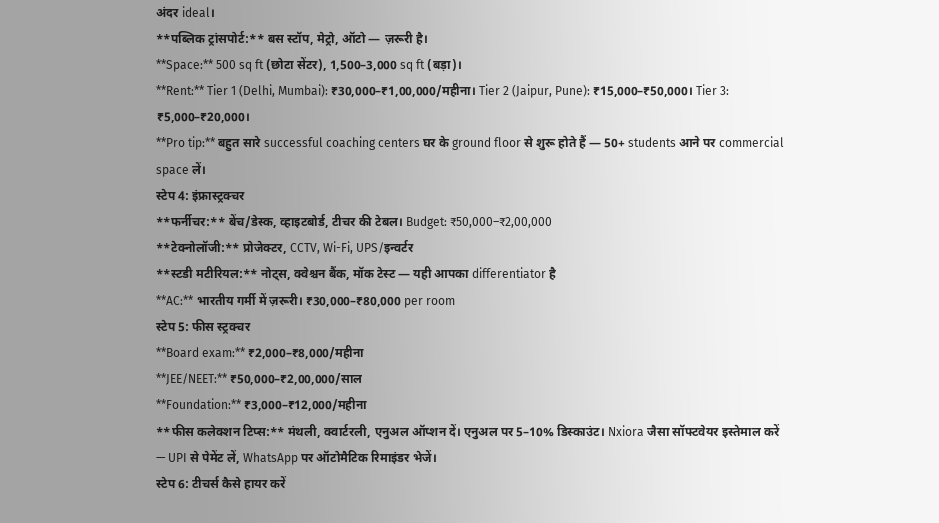अंदर ideal।
**पब्लिक ट्रांसपोर्ट:** बस स्टॉप, मेट्रो, ऑटो — ज़रूरी है।
**Space:** 500 sq ft (छोटा सेंटर), 1,500–3,000 sq ft (बड़ा)।
**Rent:** Tier 1 (Delhi, Mumbai): ₹30,000–₹1,00,000/महीना। Tier 2 (Jaipur, Pune): ₹15,000–₹50,000। Tier 3: ₹5,000–₹20,000।
**Pro tip:** बहुत सारे successful coaching centers घर के ground floor से शुरू होते हैं — 50+ students आने पर commercial space लें।
स्टेप 4: इंफ्रास्ट्रक्चर
**फर्नीचर:** बेंच/डेस्क, व्हाइटबोर्ड, टीचर की टेबल। Budget: ₹50,000–₹2,00,000
**टेक्नोलॉजी:** प्रोजेक्टर, CCTV, Wi-Fi, UPS/इन्वर्टर
**स्टडी मटीरियल:** नोट्स, क्वेश्चन बैंक, मॉक टेस्ट — यही आपका differentiator है
**AC:** भारतीय गर्मी में ज़रूरी। ₹30,000–₹80,000 per room
स्टेप 5: फीस स्ट्रक्चर
**Board exam:** ₹2,000–₹8,000/महीना
**JEE/NEET:** ₹50,000–₹2,00,000/साल
**Foundation:** ₹3,000–₹12,000/महीना
**फीस कलेक्शन टिप्स:** मंथली, क्वार्टरली, एनुअल ऑप्शन दें। एनुअल पर 5–10% डिस्काउंट। Nxiora जैसा सॉफ्टवेयर इस्तेमाल करें — UPI से पेमेंट लें, WhatsApp पर ऑटोमैटिक रिमाइंडर भेजें।
स्टेप 6: टीचर्स कैसे हायर करें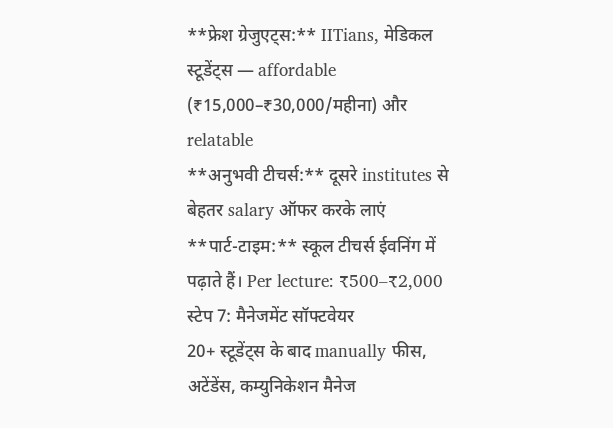**फ्रेश ग्रेजुएट्स:** IITians, मेडिकल स्टूडेंट्स — affordable (₹15,000–₹30,000/महीना) और relatable
**अनुभवी टीचर्स:** दूसरे institutes से बेहतर salary ऑफर करके लाएं
**पार्ट-टाइम:** स्कूल टीचर्स ईवनिंग में पढ़ाते हैं। Per lecture: ₹500–₹2,000
स्टेप 7: मैनेजमेंट सॉफ्टवेयर
20+ स्टूडेंट्स के बाद manually फीस, अटेंडेंस, कम्युनिकेशन मैनेज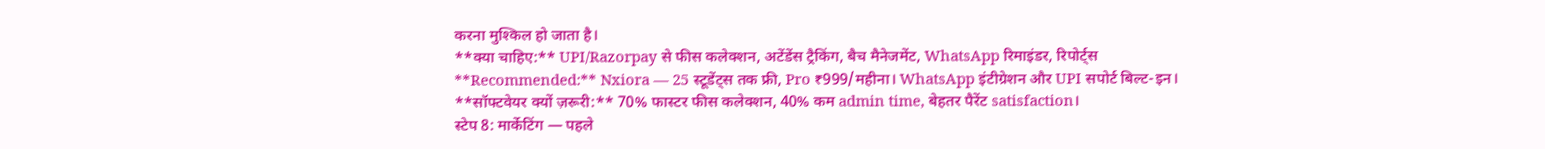करना मुश्किल हो जाता है।
**क्या चाहिए:** UPI/Razorpay से फीस कलेक्शन, अटेंडेंस ट्रैकिंग, बैच मैनेजमेंट, WhatsApp रिमाइंडर, रिपोर्ट्स
**Recommended:** Nxiora — 25 स्टूडेंट्स तक फ्री, Pro ₹999/महीना। WhatsApp इंटीग्रेशन और UPI सपोर्ट बिल्ट-इन।
**सॉफ्टवेयर क्यों ज़रूरी:** 70% फास्टर फीस कलेक्शन, 40% कम admin time, बेहतर पैरेंट satisfaction।
स्टेप 8: मार्केटिंग — पहले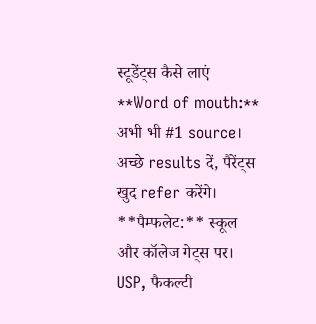स्टूडेंट्स कैसे लाएं
**Word of mouth:** अभी भी #1 source। अच्छे results दें, पैरेंट्स खुद refer करेंगे।
**पैम्फलेट:** स्कूल और कॉलेज गेट्स पर। USP, फैकल्टी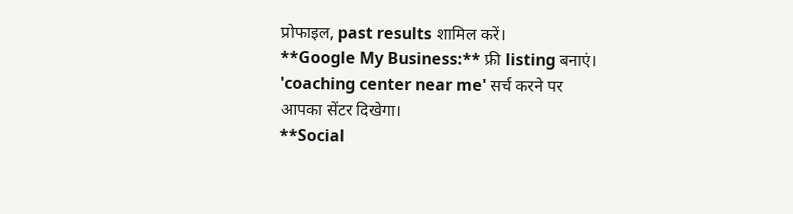प्रोफाइल, past results शामिल करें।
**Google My Business:** फ्री listing बनाएं। 'coaching center near me' सर्च करने पर आपका सेंटर दिखेगा।
**Social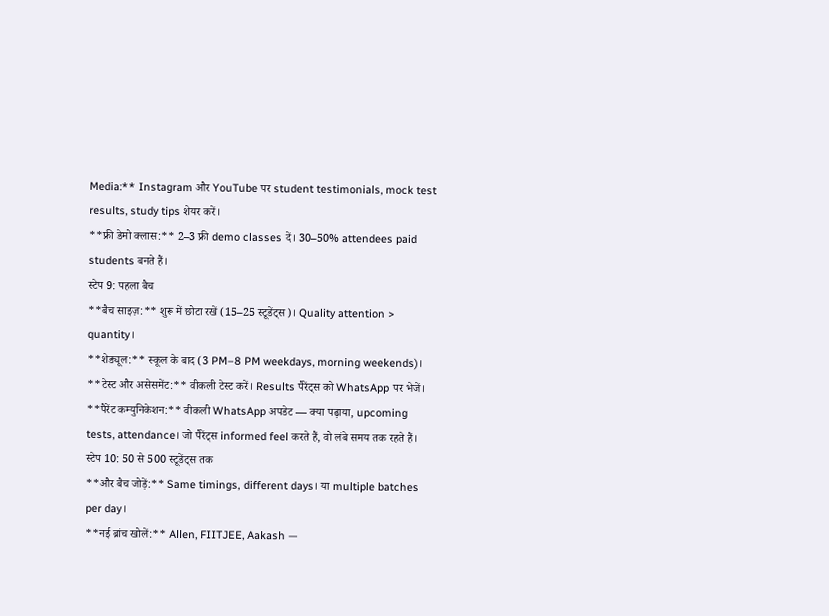Media:** Instagram और YouTube पर student testimonials, mock test results, study tips शेयर करें।
**फ्री डेमो क्लास:** 2–3 फ्री demo classes दें। 30–50% attendees paid students बनते हैं।
स्टेप 9: पहला बैच
**बैच साइज़:** शुरू में छोटा रखें (15–25 स्टूडेंट्स)। Quality attention > quantity।
**शेड्यूल:** स्कूल के बाद (3 PM–8 PM weekdays, morning weekends)।
**टेस्ट और असेसमेंट:** वीकली टेस्ट करें। Results पैरेंट्स को WhatsApp पर भेजें।
**पैरेंट कम्युनिकेशन:** वीकली WhatsApp अपडेट — क्या पढ़ाया, upcoming tests, attendance। जो पैरेंट्स informed feel करते हैं, वो लंबे समय तक रहते हैं।
स्टेप 10: 50 से 500 स्टूडेंट्स तक
**और बैच जोड़ें:** Same timings, different days। या multiple batches per day।
**नई ब्रांच खोलें:** Allen, FIITJEE, Aakash —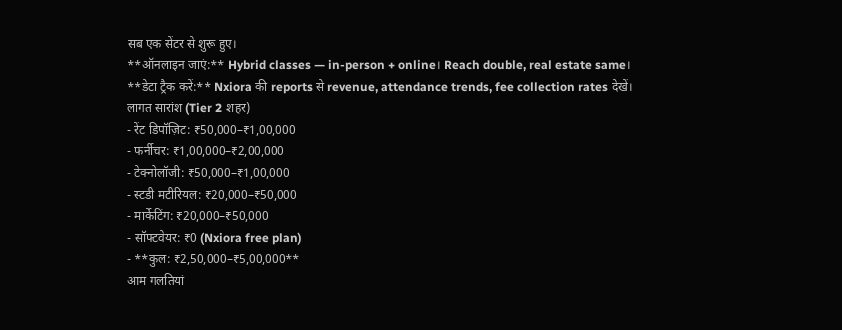सब एक सेंटर से शुरू हुए।
**ऑनलाइन जाएं:** Hybrid classes — in-person + online। Reach double, real estate same।
**डेटा ट्रैक करें:** Nxiora की reports से revenue, attendance trends, fee collection rates देखें।
लागत सारांश (Tier 2 शहर)
- रेंट डिपॉज़िट: ₹50,000–₹1,00,000
- फर्नीचर: ₹1,00,000–₹2,00,000
- टेक्नोलॉजी: ₹50,000–₹1,00,000
- स्टडी मटीरियल: ₹20,000–₹50,000
- मार्केटिंग: ₹20,000–₹50,000
- सॉफ्टवेयर: ₹0 (Nxiora free plan)
- **कुल: ₹2,50,000–₹5,00,000**
आम गलतियां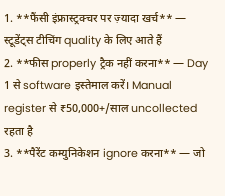1. **फैंसी इंफ्रास्ट्रक्चर पर ज़्यादा खर्च** — स्टूडेंट्स टीचिंग quality के लिए आते हैं
2. **फीस properly ट्रैक नहीं करना** — Day 1 से software इस्तेमाल करें। Manual register से ₹50,000+/साल uncollected रहता है
3. **पैरेंट कम्युनिकेशन ignore करना** — जो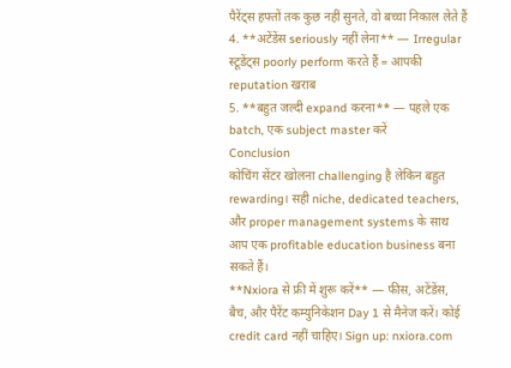पैरेंट्स हफ्तों तक कुछ नहीं सुनते, वो बच्चा निकाल लेते हैं
4. **अटेंडेंस seriously नहीं लेना** — Irregular स्टूडेंट्स poorly perform करते हैं = आपकी reputation खराब
5. **बहुत जल्दी expand करना** — पहले एक batch, एक subject master करें
Conclusion
कोचिंग सेंटर खोलना challenging है लेकिन बहुत rewarding। सही niche, dedicated teachers, और proper management systems के साथ आप एक profitable education business बना सकते हैं।
**Nxiora से फ्री में शुरू करें** — फीस, अटेंडेंस, बैच, और पैरेंट कम्युनिकेशन Day 1 से मैनेज करें। कोई credit card नहीं चाहिए। Sign up: nxiora.com